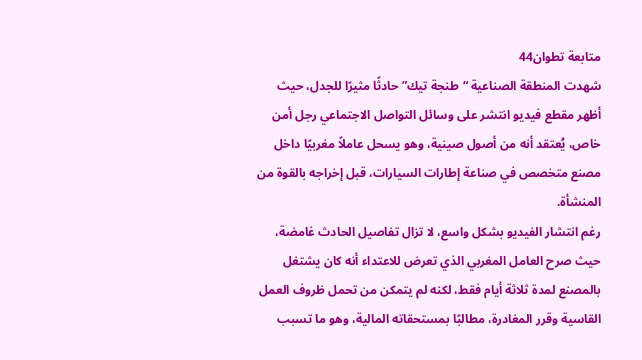متابعة تطوان44
شهدت المنطقة الصناعية “طنجة تيك” حادثًا مثيرًا للجدل، حيث أظهر مقطع فيديو انتشر على وسائل التواصل الاجتماعي رجل أمن خاص، يُعتقد أنه من أصول صينية، وهو يسحل عاملاً مغربيًا داخل مصنع متخصص في صناعة إطارات السيارات، قبل إخراجه بالقوة من المنشأة.
رغم انتشار الفيديو بشكل واسع، لا تزال تفاصيل الحادث غامضة، حيث صرح العامل المغربي الذي تعرض للاعتداء أنه كان يشتغل بالمصنع لمدة ثلاثة أيام فقط، لكنه لم يتمكن من تحمل ظروف العمل القاسية وقرر المغادرة، مطالبًا بمستحقاته المالية، وهو ما تسبب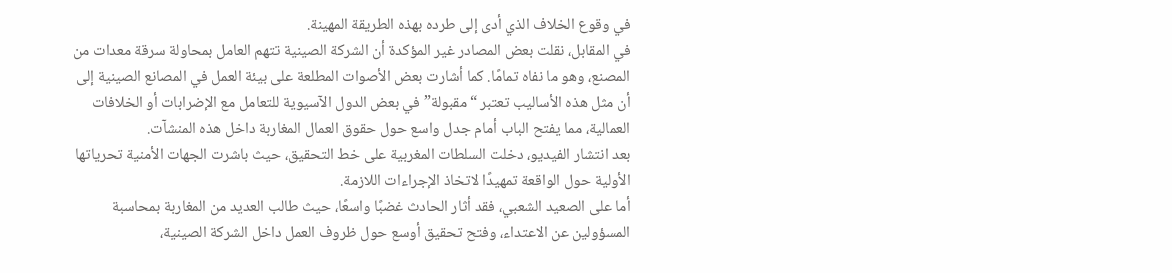في وقوع الخلاف الذي أدى إلى طرده بهذه الطريقة المهينة.
في المقابل، نقلت بعض المصادر غير المؤكدة أن الشركة الصينية تتهم العامل بمحاولة سرقة معدات من المصنع، وهو ما نفاه تمامًا. كما أشارت بعض الأصوات المطلعة على بيئة العمل في المصانع الصينية إلى أن مثل هذه الأساليب تعتبر “مقبولة” في بعض الدول الآسيوية للتعامل مع الإضرابات أو الخلافات العمالية، مما يفتح الباب أمام جدل واسع حول حقوق العمال المغاربة داخل هذه المنشآت.
بعد انتشار الفيديو، دخلت السلطات المغربية على خط التحقيق، حيث باشرت الجهات الأمنية تحرياتها الأولية حول الواقعة تمهيدًا لاتخاذ الإجراءات اللازمة.
أما على الصعيد الشعبي، فقد أثار الحادث غضبًا واسعًا، حيث طالب العديد من المغاربة بمحاسبة المسؤولين عن الاعتداء، وفتح تحقيق أوسع حول ظروف العمل داخل الشركة الصينية،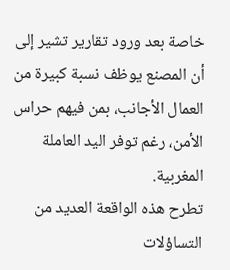خاصة بعد ورود تقارير تشير إلى أن المصنع يوظف نسبة كبيرة من العمال الأجانب، بمن فيهم حراس الأمن، رغم توفر اليد العاملة المغربية.
تطرح هذه الواقعة العديد من التساؤلات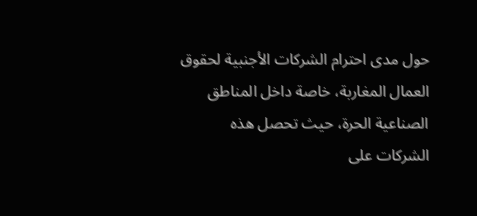حول مدى احترام الشركات الأجنبية لحقوق العمال المغاربة، خاصة داخل المناطق الصناعية الحرة، حيث تحصل هذه الشركات على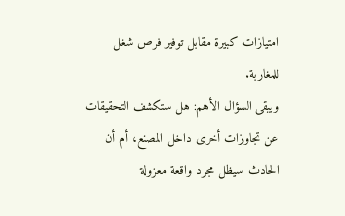امتيازات كبيرة مقابل توفير فرص شغل للمغاربة.
ويبقى السؤال الأهم: هل ستكشف التحقيقات عن تجاوزات أخرى داخل المصنع، أم أن الحادث سيظل مجرد واقعة معزولة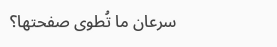سرعان ما تُطوى صفحتها؟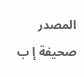المصدر صحيفة إ ب